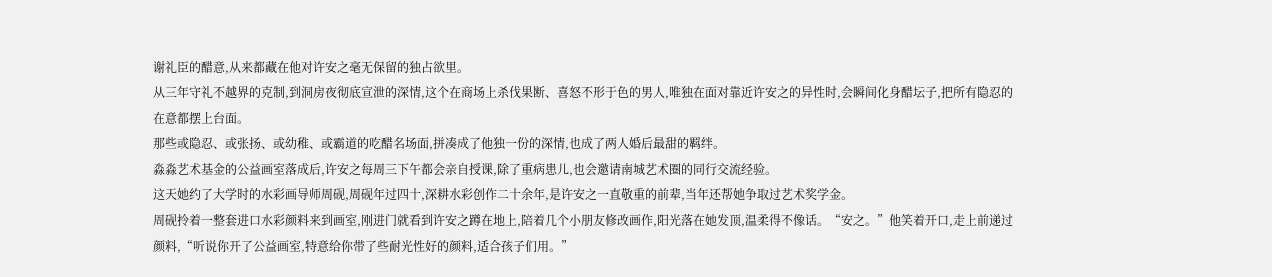谢礼臣的醋意,从来都藏在他对许安之毫无保留的独占欲里。
从三年守礼不越界的克制,到洞房夜彻底宣泄的深情,这个在商场上杀伐果断、喜怒不形于色的男人,唯独在面对靠近许安之的异性时,会瞬间化身醋坛子,把所有隐忍的在意都摆上台面。
那些或隐忍、或张扬、或幼稚、或霸道的吃醋名场面,拼凑成了他独一份的深情,也成了两人婚后最甜的羁绊。
淼淼艺术基金的公益画室落成后,许安之每周三下午都会亲自授课,除了重病患儿,也会邀请南城艺术圈的同行交流经验。
这天她约了大学时的水彩画导师周砚,周砚年过四十,深耕水彩创作二十余年,是许安之一直敬重的前辈,当年还帮她争取过艺术奖学金。
周砚拎着一整套进口水彩颜料来到画室,刚进门就看到许安之蹲在地上,陪着几个小朋友修改画作,阳光落在她发顶,温柔得不像话。“安之。”他笑着开口,走上前递过颜料,“听说你开了公益画室,特意给你带了些耐光性好的颜料,适合孩子们用。”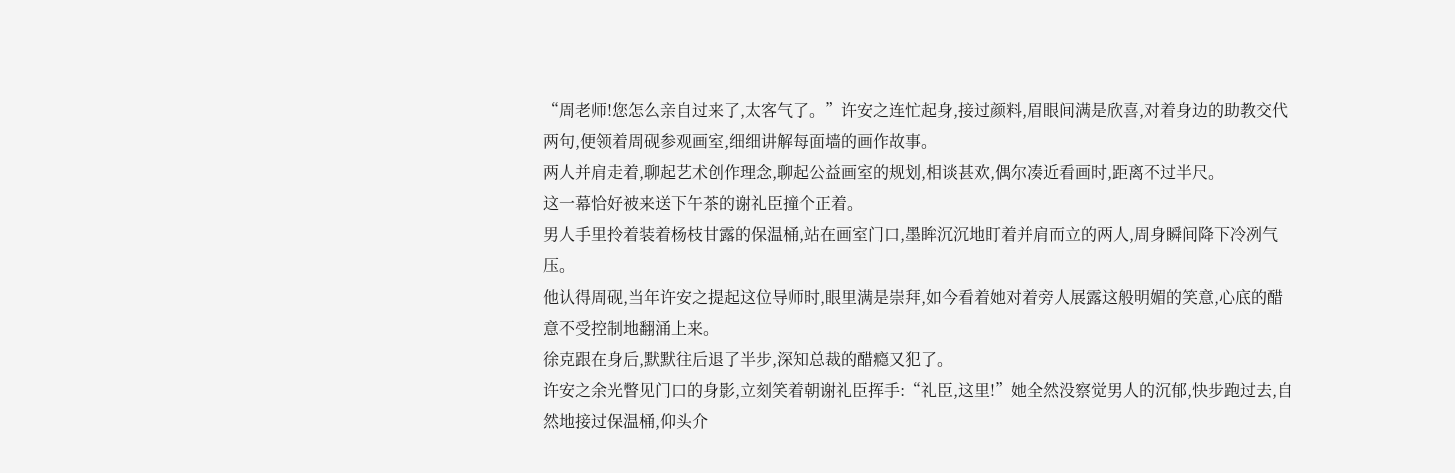“周老师!您怎么亲自过来了,太客气了。”许安之连忙起身,接过颜料,眉眼间满是欣喜,对着身边的助教交代两句,便领着周砚参观画室,细细讲解每面墙的画作故事。
两人并肩走着,聊起艺术创作理念,聊起公益画室的规划,相谈甚欢,偶尔凑近看画时,距离不过半尺。
这一幕恰好被来送下午茶的谢礼臣撞个正着。
男人手里拎着装着杨枝甘露的保温桶,站在画室门口,墨眸沉沉地盯着并肩而立的两人,周身瞬间降下冷冽气压。
他认得周砚,当年许安之提起这位导师时,眼里满是崇拜,如今看着她对着旁人展露这般明媚的笑意,心底的醋意不受控制地翻涌上来。
徐克跟在身后,默默往后退了半步,深知总裁的醋瘾又犯了。
许安之余光瞥见门口的身影,立刻笑着朝谢礼臣挥手:“礼臣,这里!”她全然没察觉男人的沉郁,快步跑过去,自然地接过保温桶,仰头介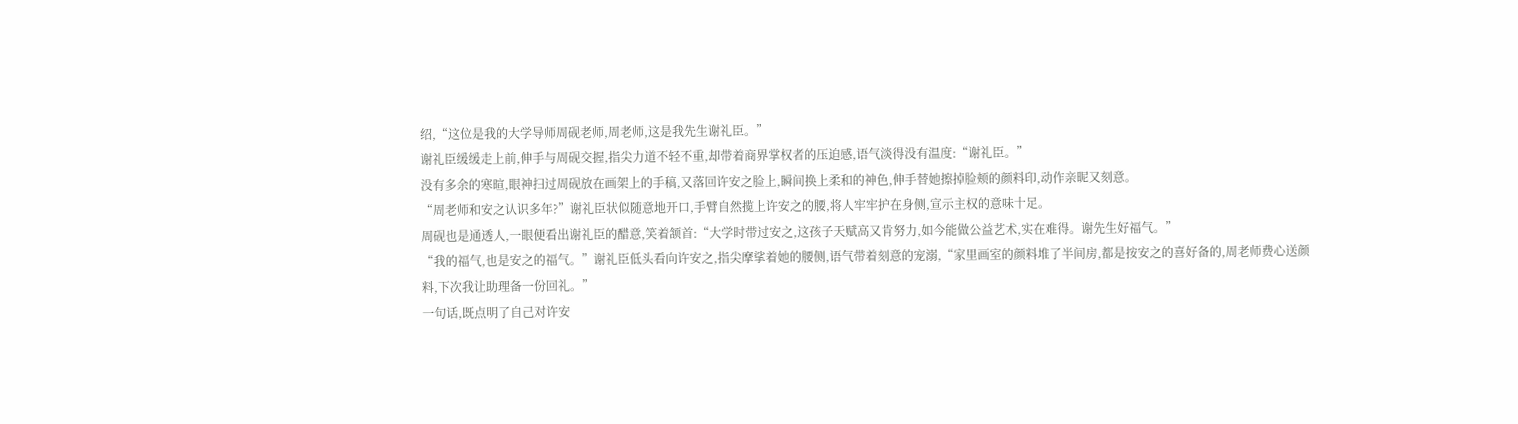绍,“这位是我的大学导师周砚老师,周老师,这是我先生谢礼臣。”
谢礼臣缓缓走上前,伸手与周砚交握,指尖力道不轻不重,却带着商界掌权者的压迫感,语气淡得没有温度:“谢礼臣。”
没有多余的寒暄,眼神扫过周砚放在画架上的手稿,又落回许安之脸上,瞬间换上柔和的神色,伸手替她擦掉脸颊的颜料印,动作亲昵又刻意。
“周老师和安之认识多年?”谢礼臣状似随意地开口,手臂自然揽上许安之的腰,将人牢牢护在身侧,宣示主权的意味十足。
周砚也是通透人,一眼便看出谢礼臣的醋意,笑着颔首:“大学时带过安之,这孩子天赋高又肯努力,如今能做公益艺术,实在难得。谢先生好福气。”
“我的福气,也是安之的福气。”谢礼臣低头看向许安之,指尖摩挲着她的腰侧,语气带着刻意的宠溺,“家里画室的颜料堆了半间房,都是按安之的喜好备的,周老师费心送颜料,下次我让助理备一份回礼。”
一句话,既点明了自己对许安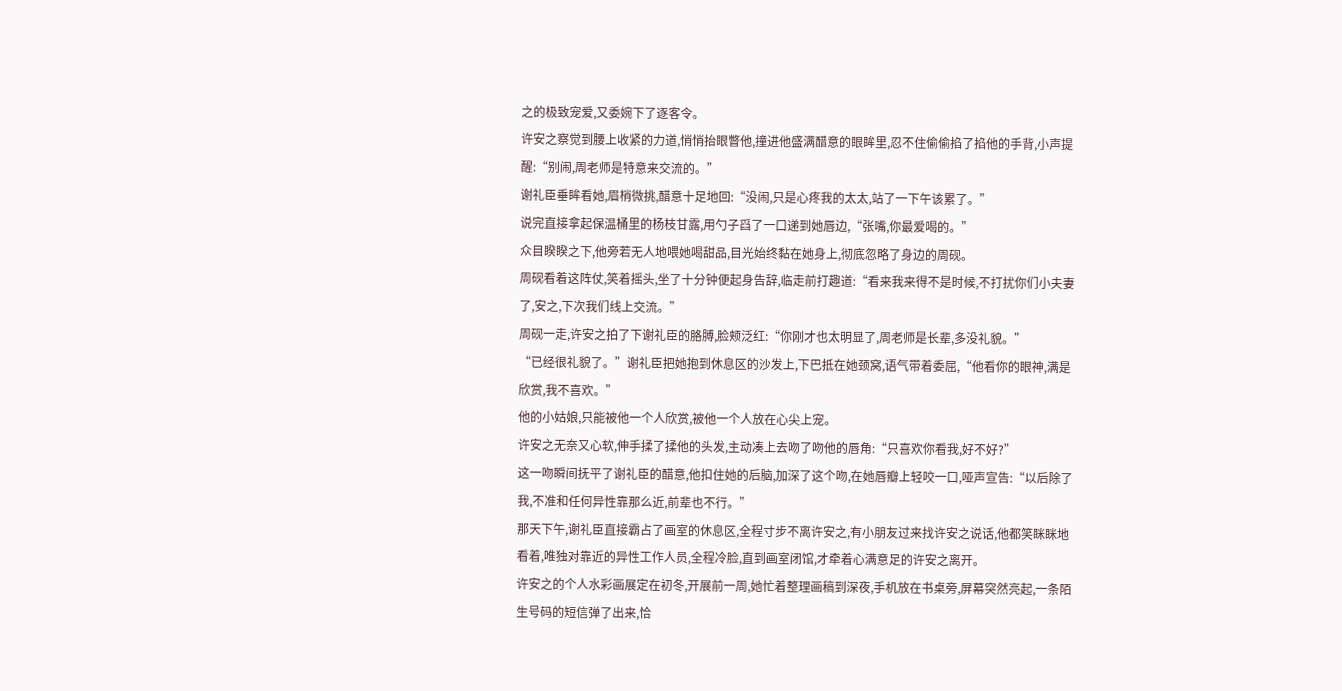之的极致宠爱,又委婉下了逐客令。
许安之察觉到腰上收紧的力道,悄悄抬眼瞥他,撞进他盛满醋意的眼眸里,忍不住偷偷掐了掐他的手背,小声提醒:“别闹,周老师是特意来交流的。”
谢礼臣垂眸看她,眉梢微挑,醋意十足地回:“没闹,只是心疼我的太太,站了一下午该累了。”
说完直接拿起保温桶里的杨枝甘露,用勺子舀了一口递到她唇边,“张嘴,你最爱喝的。”
众目睽睽之下,他旁若无人地喂她喝甜品,目光始终黏在她身上,彻底忽略了身边的周砚。
周砚看着这阵仗,笑着摇头,坐了十分钟便起身告辞,临走前打趣道:“看来我来得不是时候,不打扰你们小夫妻了,安之,下次我们线上交流。”
周砚一走,许安之拍了下谢礼臣的胳膊,脸颊泛红:“你刚才也太明显了,周老师是长辈,多没礼貌。”
“已经很礼貌了。”谢礼臣把她抱到休息区的沙发上,下巴抵在她颈窝,语气带着委屈,“他看你的眼神,满是欣赏,我不喜欢。”
他的小姑娘,只能被他一个人欣赏,被他一个人放在心尖上宠。
许安之无奈又心软,伸手揉了揉他的头发,主动凑上去吻了吻他的唇角:“只喜欢你看我,好不好?”
这一吻瞬间抚平了谢礼臣的醋意,他扣住她的后脑,加深了这个吻,在她唇瓣上轻咬一口,哑声宣告:“以后除了我,不准和任何异性靠那么近,前辈也不行。”
那天下午,谢礼臣直接霸占了画室的休息区,全程寸步不离许安之,有小朋友过来找许安之说话,他都笑眯眯地看着,唯独对靠近的异性工作人员,全程冷脸,直到画室闭馆,才牵着心满意足的许安之离开。
许安之的个人水彩画展定在初冬,开展前一周,她忙着整理画稿到深夜,手机放在书桌旁,屏幕突然亮起,一条陌生号码的短信弹了出来,恰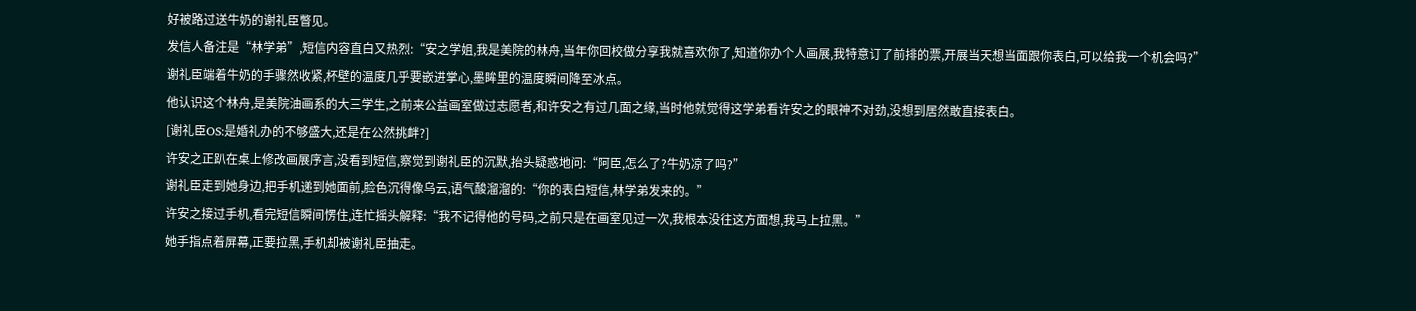好被路过送牛奶的谢礼臣瞥见。
发信人备注是“林学弟”,短信内容直白又热烈:“安之学姐,我是美院的林舟,当年你回校做分享我就喜欢你了,知道你办个人画展,我特意订了前排的票,开展当天想当面跟你表白,可以给我一个机会吗?”
谢礼臣端着牛奶的手骤然收紧,杯壁的温度几乎要嵌进掌心,墨眸里的温度瞬间降至冰点。
他认识这个林舟,是美院油画系的大三学生,之前来公益画室做过志愿者,和许安之有过几面之缘,当时他就觉得这学弟看许安之的眼神不对劲,没想到居然敢直接表白。
[谢礼臣OS:是婚礼办的不够盛大,还是在公然挑衅?]
许安之正趴在桌上修改画展序言,没看到短信,察觉到谢礼臣的沉默,抬头疑惑地问:“阿臣,怎么了?牛奶凉了吗?”
谢礼臣走到她身边,把手机递到她面前,脸色沉得像乌云,语气酸溜溜的:“你的表白短信,林学弟发来的。”
许安之接过手机,看完短信瞬间愣住,连忙摇头解释:“我不记得他的号码,之前只是在画室见过一次,我根本没往这方面想,我马上拉黑。”
她手指点着屏幕,正要拉黑,手机却被谢礼臣抽走。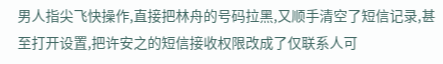男人指尖飞快操作,直接把林舟的号码拉黑,又顺手清空了短信记录,甚至打开设置,把许安之的短信接收权限改成了仅联系人可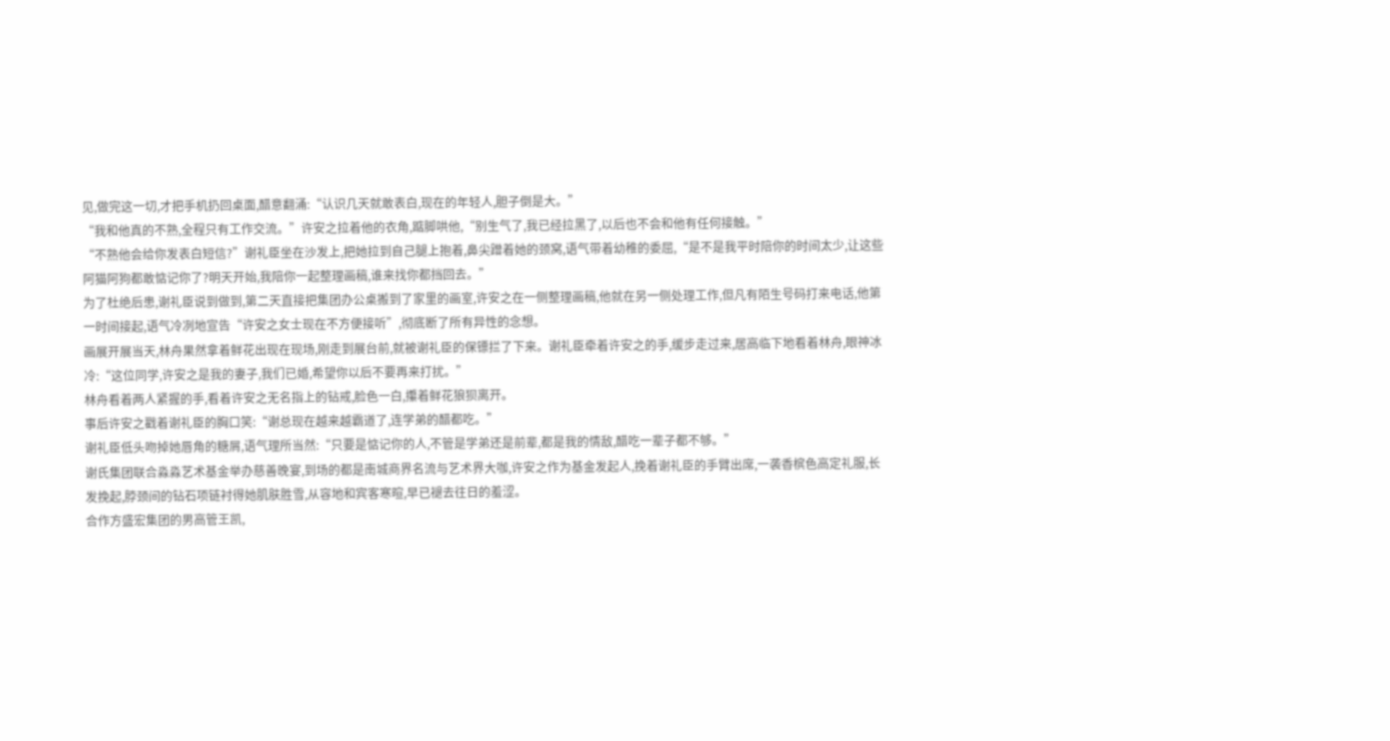见,做完这一切,才把手机扔回桌面,醋意翻涌:“认识几天就敢表白,现在的年轻人,胆子倒是大。”
“我和他真的不熟,全程只有工作交流。”许安之拉着他的衣角,踮脚哄他,“别生气了,我已经拉黑了,以后也不会和他有任何接触。”
“不熟他会给你发表白短信?”谢礼臣坐在沙发上,把她拉到自己腿上抱着,鼻尖蹭着她的颈窝,语气带着幼稚的委屈,“是不是我平时陪你的时间太少,让这些阿猫阿狗都敢惦记你了?明天开始,我陪你一起整理画稿,谁来找你都挡回去。”
为了杜绝后患,谢礼臣说到做到,第二天直接把集团办公桌搬到了家里的画室,许安之在一侧整理画稿,他就在另一侧处理工作,但凡有陌生号码打来电话,他第一时间接起,语气冷冽地宣告“许安之女士现在不方便接听”,彻底断了所有异性的念想。
画展开展当天,林舟果然拿着鲜花出现在现场,刚走到展台前,就被谢礼臣的保镖拦了下来。谢礼臣牵着许安之的手,缓步走过来,居高临下地看着林舟,眼神冰冷:“这位同学,许安之是我的妻子,我们已婚,希望你以后不要再来打扰。”
林舟看着两人紧握的手,看着许安之无名指上的钻戒,脸色一白,攥着鲜花狼狈离开。
事后许安之戳着谢礼臣的胸口笑:“谢总现在越来越霸道了,连学弟的醋都吃。”
谢礼臣低头吻掉她唇角的糖屑,语气理所当然:“只要是惦记你的人,不管是学弟还是前辈,都是我的情敌,醋吃一辈子都不够。”
谢氏集团联合淼淼艺术基金举办慈善晚宴,到场的都是南城商界名流与艺术界大咖,许安之作为基金发起人,挽着谢礼臣的手臂出席,一袭香槟色高定礼服,长发挽起,脖颈间的钻石项链衬得她肌肤胜雪,从容地和宾客寒暄,早已褪去往日的羞涩。
合作方盛宏集团的男高管王凯,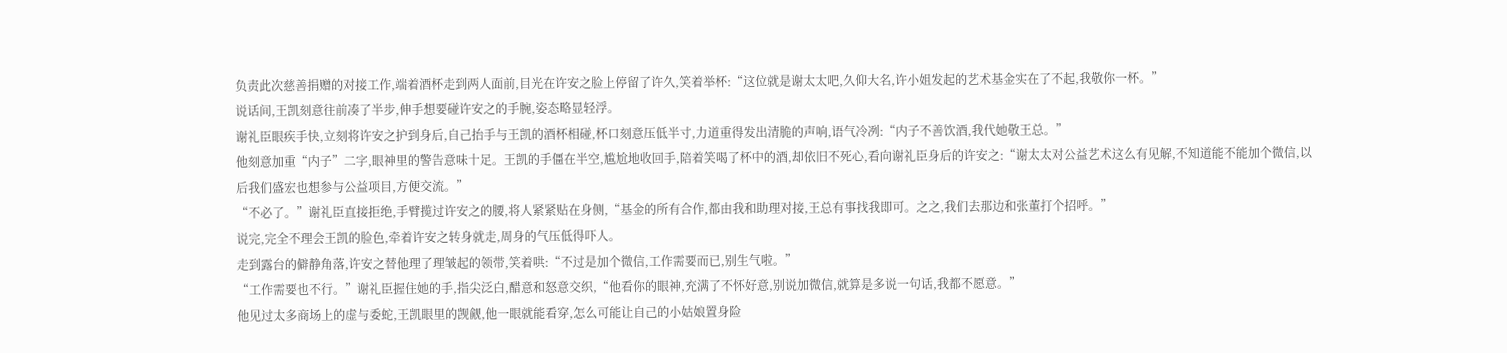负责此次慈善捐赠的对接工作,端着酒杯走到两人面前,目光在许安之脸上停留了许久,笑着举杯:“这位就是谢太太吧,久仰大名,许小姐发起的艺术基金实在了不起,我敬你一杯。”
说话间,王凯刻意往前凑了半步,伸手想要碰许安之的手腕,姿态略显轻浮。
谢礼臣眼疾手快,立刻将许安之护到身后,自己抬手与王凯的酒杯相碰,杯口刻意压低半寸,力道重得发出清脆的声响,语气冷冽:“内子不善饮酒,我代她敬王总。”
他刻意加重“内子”二字,眼神里的警告意味十足。王凯的手僵在半空,尴尬地收回手,陪着笑喝了杯中的酒,却依旧不死心,看向谢礼臣身后的许安之:“谢太太对公益艺术这么有见解,不知道能不能加个微信,以后我们盛宏也想参与公益项目,方便交流。”
“不必了。”谢礼臣直接拒绝,手臂揽过许安之的腰,将人紧紧贴在身侧,“基金的所有合作,都由我和助理对接,王总有事找我即可。之之,我们去那边和张董打个招呼。”
说完,完全不理会王凯的脸色,牵着许安之转身就走,周身的气压低得吓人。
走到露台的僻静角落,许安之替他理了理皱起的领带,笑着哄:“不过是加个微信,工作需要而已,别生气啦。”
“工作需要也不行。”谢礼臣握住她的手,指尖泛白,醋意和怒意交织,“他看你的眼神,充满了不怀好意,别说加微信,就算是多说一句话,我都不愿意。”
他见过太多商场上的虚与委蛇,王凯眼里的觊觎,他一眼就能看穿,怎么可能让自己的小姑娘置身险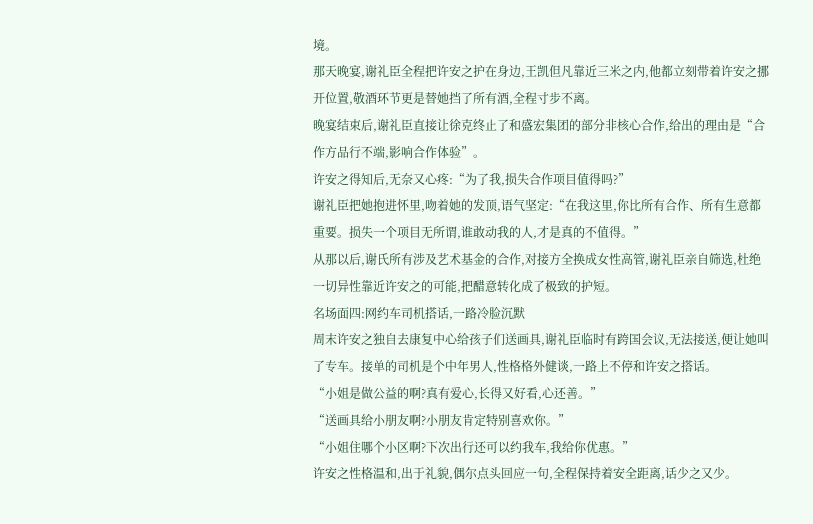境。
那天晚宴,谢礼臣全程把许安之护在身边,王凯但凡靠近三米之内,他都立刻带着许安之挪开位置,敬酒环节更是替她挡了所有酒,全程寸步不离。
晚宴结束后,谢礼臣直接让徐克终止了和盛宏集团的部分非核心合作,给出的理由是“合作方品行不端,影响合作体验”。
许安之得知后,无奈又心疼:“为了我,损失合作项目值得吗?”
谢礼臣把她抱进怀里,吻着她的发顶,语气坚定:“在我这里,你比所有合作、所有生意都重要。损失一个项目无所谓,谁敢动我的人,才是真的不值得。”
从那以后,谢氏所有涉及艺术基金的合作,对接方全换成女性高管,谢礼臣亲自筛选,杜绝一切异性靠近许安之的可能,把醋意转化成了极致的护短。
名场面四:网约车司机搭话,一路冷脸沉默
周末许安之独自去康复中心给孩子们送画具,谢礼臣临时有跨国会议,无法接送,便让她叫了专车。接单的司机是个中年男人,性格格外健谈,一路上不停和许安之搭话。
“小姐是做公益的啊?真有爱心,长得又好看,心还善。”
“送画具给小朋友啊?小朋友肯定特别喜欢你。”
“小姐住哪个小区啊?下次出行还可以约我车,我给你优惠。”
许安之性格温和,出于礼貌,偶尔点头回应一句,全程保持着安全距离,话少之又少。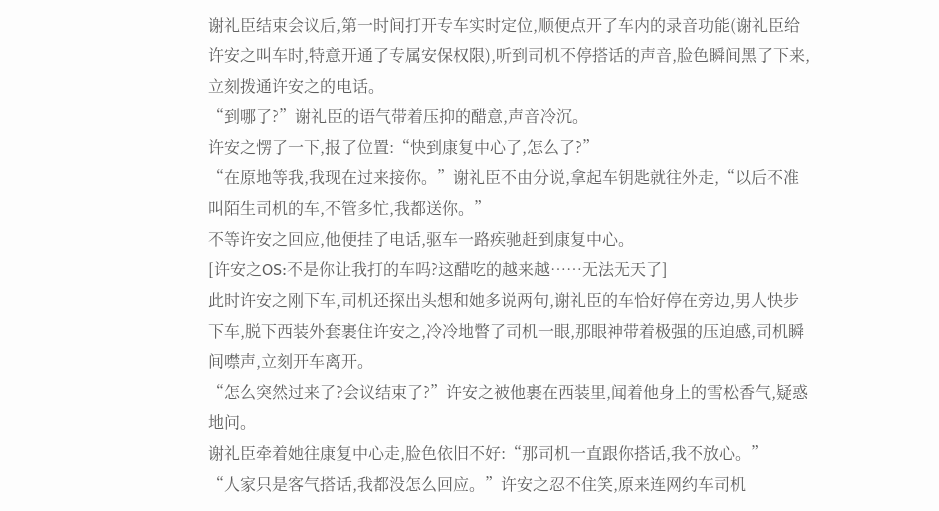谢礼臣结束会议后,第一时间打开专车实时定位,顺便点开了车内的录音功能(谢礼臣给许安之叫车时,特意开通了专属安保权限),听到司机不停搭话的声音,脸色瞬间黑了下来,立刻拨通许安之的电话。
“到哪了?”谢礼臣的语气带着压抑的醋意,声音冷沉。
许安之愣了一下,报了位置:“快到康复中心了,怎么了?”
“在原地等我,我现在过来接你。”谢礼臣不由分说,拿起车钥匙就往外走,“以后不准叫陌生司机的车,不管多忙,我都送你。”
不等许安之回应,他便挂了电话,驱车一路疾驰赶到康复中心。
[许安之OS:不是你让我打的车吗?这醋吃的越来越……无法无天了]
此时许安之刚下车,司机还探出头想和她多说两句,谢礼臣的车恰好停在旁边,男人快步下车,脱下西装外套裹住许安之,冷冷地瞥了司机一眼,那眼神带着极强的压迫感,司机瞬间噤声,立刻开车离开。
“怎么突然过来了?会议结束了?”许安之被他裹在西装里,闻着他身上的雪松香气,疑惑地问。
谢礼臣牵着她往康复中心走,脸色依旧不好:“那司机一直跟你搭话,我不放心。”
“人家只是客气搭话,我都没怎么回应。”许安之忍不住笑,原来连网约车司机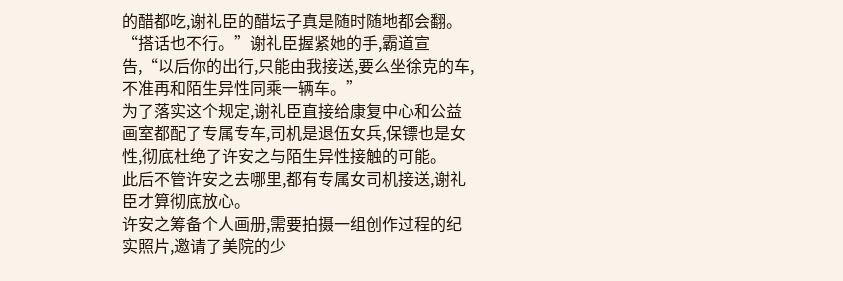的醋都吃,谢礼臣的醋坛子真是随时随地都会翻。
“搭话也不行。”谢礼臣握紧她的手,霸道宣告,“以后你的出行,只能由我接送,要么坐徐克的车,不准再和陌生异性同乘一辆车。”
为了落实这个规定,谢礼臣直接给康复中心和公益画室都配了专属专车,司机是退伍女兵,保镖也是女性,彻底杜绝了许安之与陌生异性接触的可能。
此后不管许安之去哪里,都有专属女司机接送,谢礼臣才算彻底放心。
许安之筹备个人画册,需要拍摄一组创作过程的纪实照片,邀请了美院的少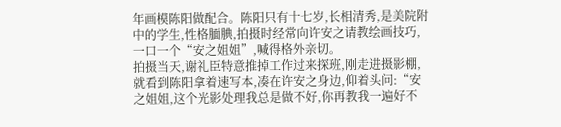年画模陈阳做配合。陈阳只有十七岁,长相清秀,是美院附中的学生,性格腼腆,拍摄时经常向许安之请教绘画技巧,一口一个“安之姐姐”,喊得格外亲切。
拍摄当天,谢礼臣特意推掉工作过来探班,刚走进摄影棚,就看到陈阳拿着速写本,凑在许安之身边,仰着头问:“安之姐姐,这个光影处理我总是做不好,你再教我一遍好不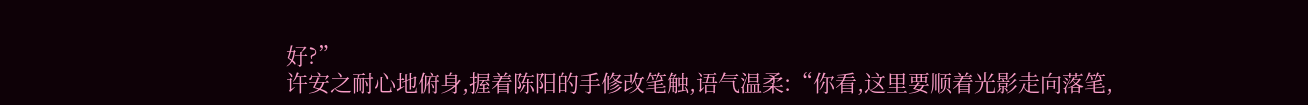好?”
许安之耐心地俯身,握着陈阳的手修改笔触,语气温柔:“你看,这里要顺着光影走向落笔,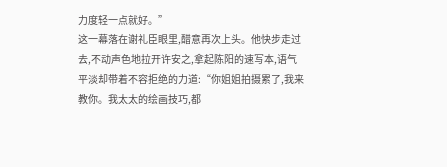力度轻一点就好。”
这一幕落在谢礼臣眼里,醋意再次上头。他快步走过去,不动声色地拉开许安之,拿起陈阳的速写本,语气平淡却带着不容拒绝的力道:“你姐姐拍摄累了,我来教你。我太太的绘画技巧,都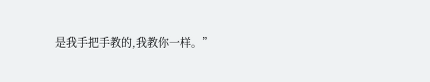是我手把手教的,我教你一样。”